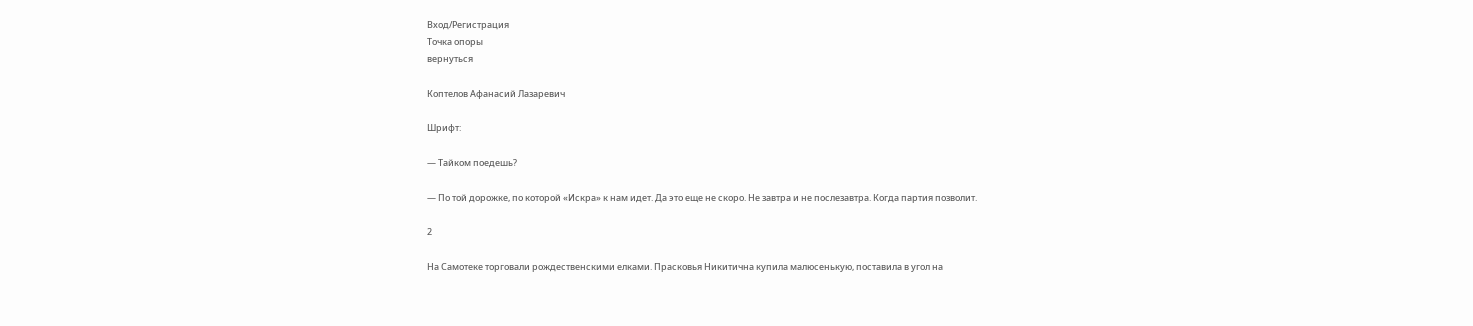Вход/Регистрация
Точка опоры
вернуться

Коптелов Афанасий Лазаревич

Шрифт:

— Тайком поедешь?

— По той дорожке, по которой «Искра» к нам идет. Да это еще не скоро. Не завтра и не послезавтра. Когда партия позволит.

2

На Самотеке торговали рождественскими елками. Прасковья Никитична купила малюсенькую, поставила в угол на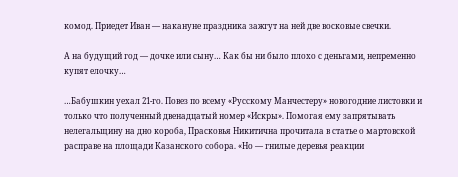комод. Приедет Иван — накануне праздника зажгут на ней две восковые свечки.

А на будущий год — дочке или сыну… Как бы ни было плохо с деньгами, непременно купят елочку…

…Бабушкин уехал 21-го. Повез по всему «Русскому Манчестеру» новогодние листовки и только что полученный двенадцатый номер «Искры». Помогая ему запрятывать нелегальщину на дно короба, Прасковья Никитична прочитала в статье о мартовской расправе на площади Казанского собора. «Но — гнилые деревья реакции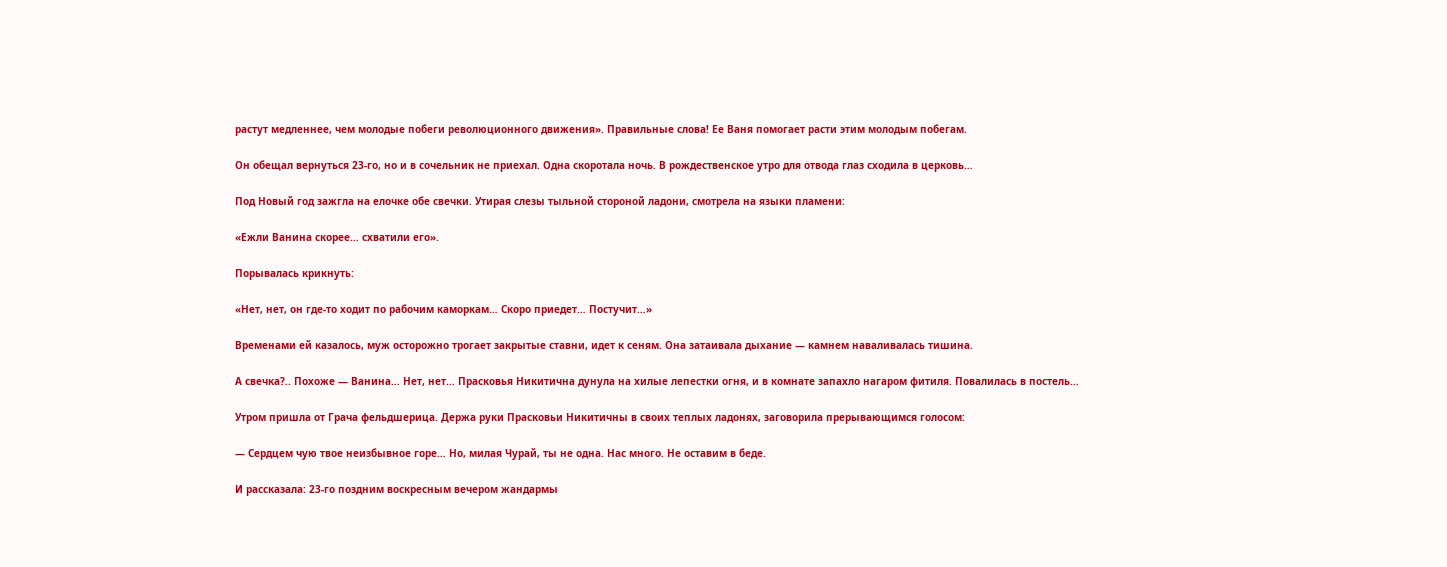растут медленнее, чем молодые побеги революционного движения». Правильные слова! Ее Ваня помогает расти этим молодым побегам.

Он обещал вернуться 23-го, но и в сочельник не приехал. Одна скоротала ночь. В рождественское утро для отвода глаз сходила в церковь…

Под Новый год зажгла на елочке обе свечки. Утирая слезы тыльной стороной ладони, смотрела на языки пламени:

«Ежли Ванина скорее… схватили его».

Порывалась крикнуть:

«Нет, нет, он где-то ходит по рабочим каморкам… Скоро приедет… Постучит…»

Временами ей казалось, муж осторожно трогает закрытые ставни, идет к сеням. Она затаивала дыхание — камнем наваливалась тишина.

А свечка?.. Похоже — Ванина… Нет, нет… Прасковья Никитична дунула на хилые лепестки огня, и в комнате запахло нагаром фитиля. Повалилась в постель…

Утром пришла от Грача фельдшерица. Держа руки Прасковьи Никитичны в своих теплых ладонях, заговорила прерывающимся голосом:

— Сердцем чую твое неизбывное горе… Но, милая Чурай, ты не одна. Нас много. Не оставим в беде.

И рассказала: 23-го поздним воскресным вечером жандармы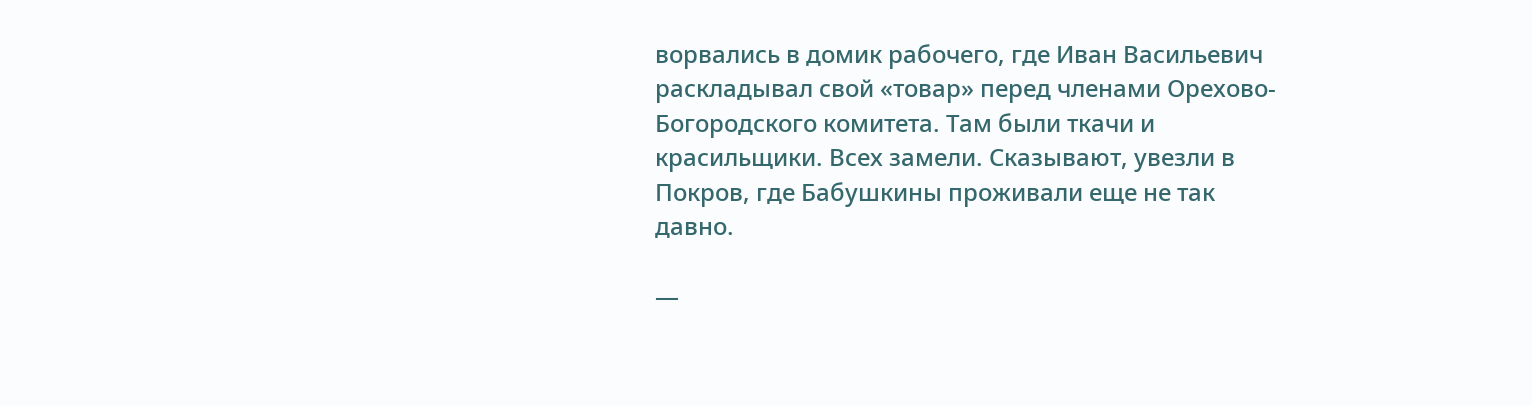ворвались в домик рабочего, где Иван Васильевич раскладывал свой «товар» перед членами Орехово-Богородского комитета. Там были ткачи и красильщики. Всех замели. Сказывают, увезли в Покров, где Бабушкины проживали еще не так давно.

—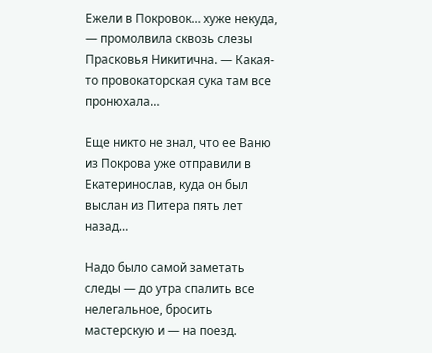Ежели в Покровок… хуже некуда, — промолвила сквозь слезы Прасковья Никитична. — Какая-то провокаторская сука там все пронюхала…

Еще никто не знал, что ее Ваню из Покрова уже отправили в Екатеринослав, куда он был выслан из Питера пять лет назад…

Надо было самой заметать следы — до утра спалить все нелегальное, бросить мастерскую и — на поезд.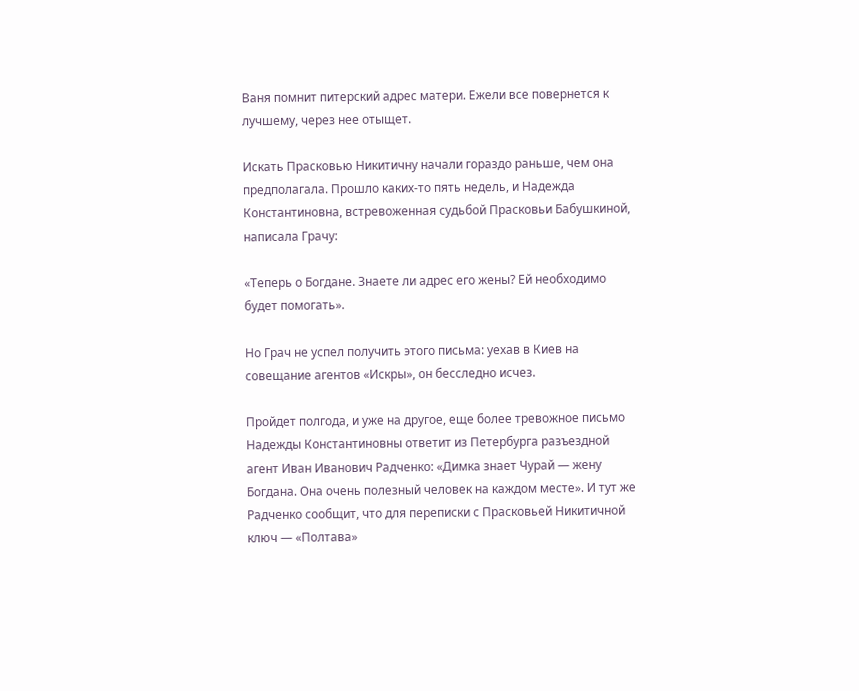Ваня помнит питерский адрес матери. Ежели все повернется к лучшему, через нее отыщет.

Искать Прасковью Никитичну начали гораздо раньше, чем она предполагала. Прошло каких-то пять недель, и Надежда Константиновна, встревоженная судьбой Прасковьи Бабушкиной, написала Грачу:

«Теперь о Богдане. Знаете ли адрес его жены? Ей необходимо будет помогать».

Но Грач не успел получить этого письма: уехав в Киев на совещание агентов «Искры», он бесследно исчез.

Пройдет полгода, и уже на другое, еще более тревожное письмо Надежды Константиновны ответит из Петербурга разъездной агент Иван Иванович Радченко: «Димка знает Чурай — жену Богдана. Она очень полезный человек на каждом месте». И тут же Радченко сообщит, что для переписки с Прасковьей Никитичной ключ — «Полтава»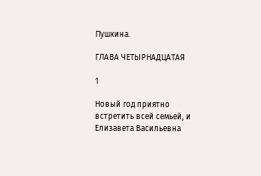Пушкина.

ГЛАВА ЧЕТЫРНАДЦАТАЯ

1

Новый год приятно встретить всей семьей, и Елизавета Васильевна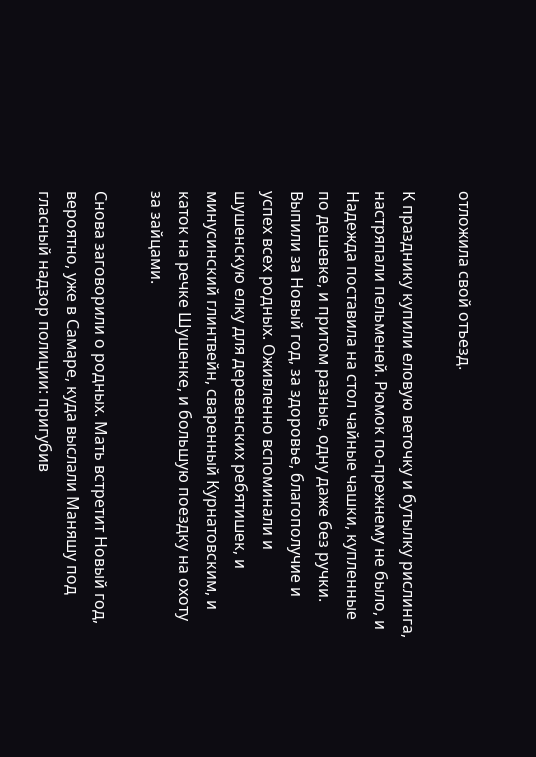отложила свой отъезд.

К празднику купили еловую веточку и бутылку рислинга, настряпали пельменей. Рюмок по-прежнему не было, и Надежда поставила на стол чайные чашки, купленные по дешевке, и притом разные, одну даже без ручки. Выпили за Новый год, за здоровье, благополучие и успех всех родных. Оживленно вспоминали и шушенскую елку для деревенских ребятишек, и минусинский глинтвейн, сваренный Курнатовским, и каток на речке Шушенке, и большую поездку на охоту за зайцами.

Снова заговорили о родных. Мать встретит Новый год, вероятно, уже в Самаре, куда выслали Маняшу под гласный надзор полиции: пригубив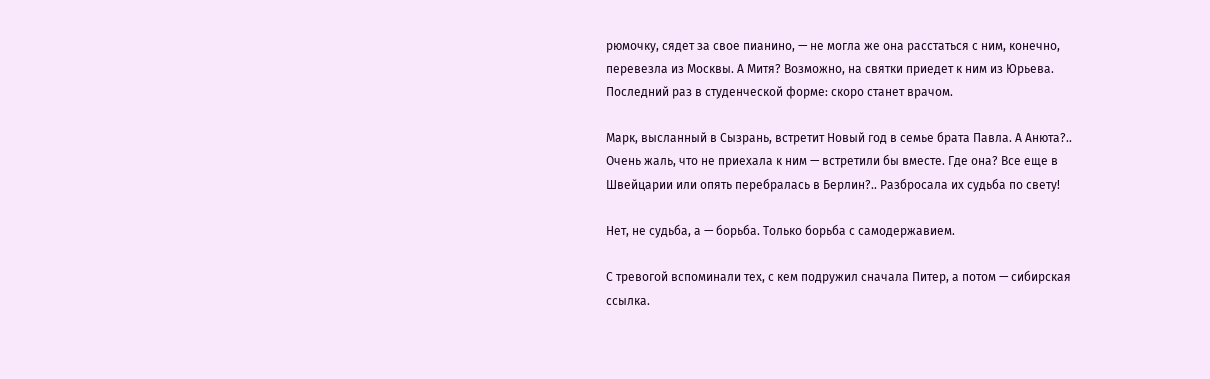рюмочку, сядет за свое пианино, — не могла же она расстаться с ним, конечно, перевезла из Москвы. А Митя? Возможно, на святки приедет к ним из Юрьева. Последний раз в студенческой форме: скоро станет врачом.

Марк, высланный в Сызрань, встретит Новый год в семье брата Павла. А Анюта?.. Очень жаль, что не приехала к ним — встретили бы вместе. Где она? Все еще в Швейцарии или опять перебралась в Берлин?.. Разбросала их судьба по свету!

Нет, не судьба, а — борьба. Только борьба с самодержавием.

С тревогой вспоминали тех, с кем подружил сначала Питер, а потом — сибирская ссылка.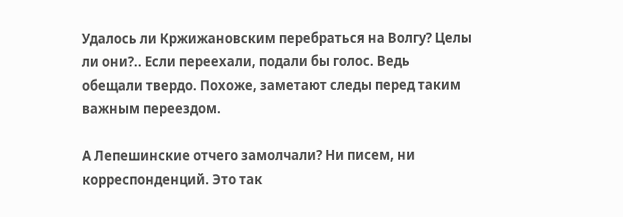Удалось ли Кржижановским перебраться на Волгу? Целы ли они?.. Если переехали, подали бы голос. Ведь обещали твердо. Похоже, заметают следы перед таким важным переездом.

А Лепешинские отчего замолчали? Ни писем, ни корреспонденций. Это так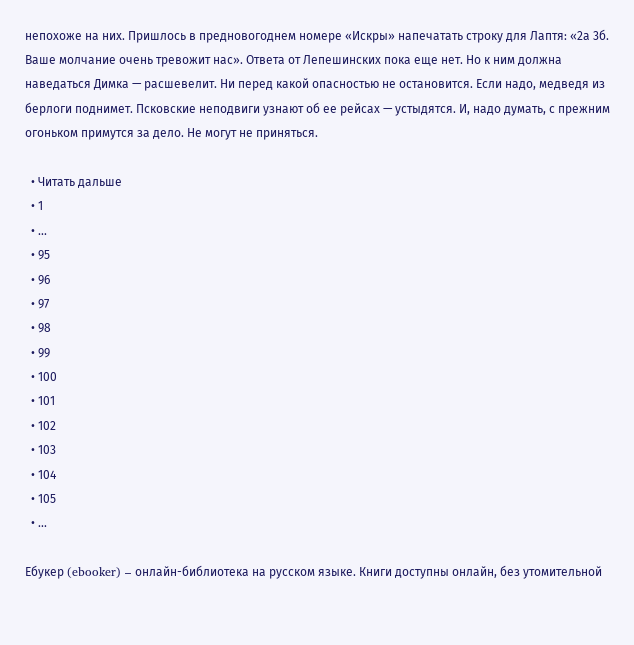непохоже на них. Пришлось в предновогоднем номере «Искры» напечатать строку для Лаптя: «2а 3б. Ваше молчание очень тревожит нас». Ответа от Лепешинских пока еще нет. Но к ним должна наведаться Димка — расшевелит. Ни перед какой опасностью не остановится. Если надо, медведя из берлоги поднимет. Псковские неподвиги узнают об ее рейсах — устыдятся. И, надо думать, с прежним огоньком примутся за дело. Не могут не приняться.

  • Читать дальше
  • 1
  • ...
  • 95
  • 96
  • 97
  • 98
  • 99
  • 100
  • 101
  • 102
  • 103
  • 104
  • 105
  • ...

Ебукер (ebooker) – онлайн-библиотека на русском языке. Книги доступны онлайн, без утомительной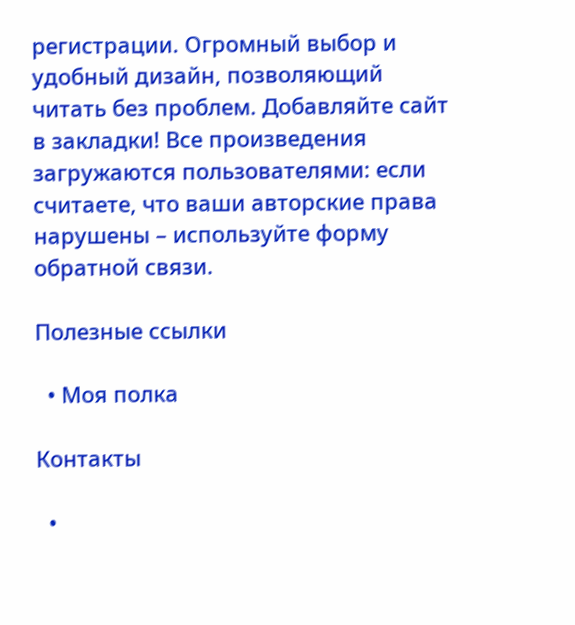регистрации. Огромный выбор и удобный дизайн, позволяющий читать без проблем. Добавляйте сайт в закладки! Все произведения загружаются пользователями: если считаете, что ваши авторские права нарушены – используйте форму обратной связи.

Полезные ссылки

  • Моя полка

Контакты

  •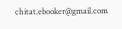chitat.ebooker@gmail.com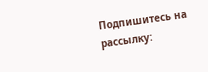Подпишитесь на рассылку: